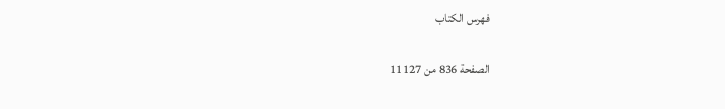فهرس الكتاب

الصفحة 836 من 11127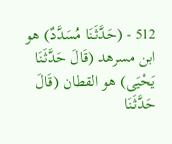512 - (حَدَّثَنَا مُسَدَّدٌ) هو ابن مسرهد (قَالَ حَدَّثَنَا يَحْيَى) هو القطان (قَالَ حَدَّثَنَا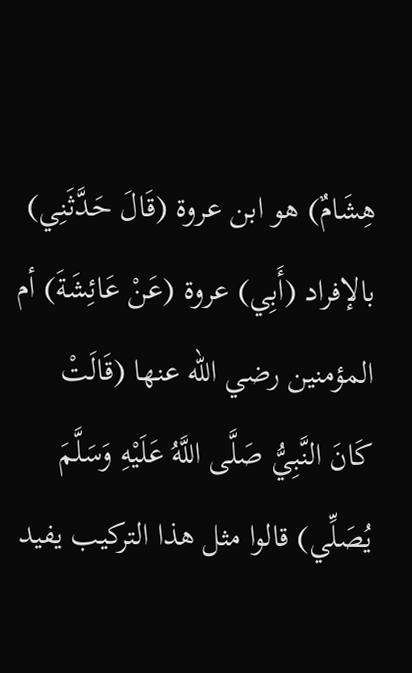هِشَامٌ) هو ابن عروة (قَالَ حَدَّثَنِي) بالإفراد (أَبِي) عروة (عَنْ عَائِشَةَ) أم المؤمنين رضي الله عنها (قَالَتْ كَانَ النَّبِيُّ صَلَّى اللَّهُ عَلَيْهِ وَسَلَّمَ يُصَلِّي) قالوا مثل هذا التركيب يفيد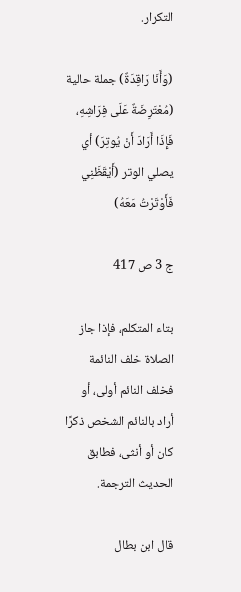التكرار.

(وَأَنَا رَاقِدَةٌ) جملة حالية (مُعْتَرِضَةٌ عَلَى فِرَاشِهِ، فَإِذَا أَرَادَ أَنْ يُوتِرَ) أي يصلي الوتر (أَيْقَظَنِي فَأَوْتَرْتُ مَعَهُ)

ج 3 ص 417

بتاء المتكلم، فإذا جاز الصلاة خلف النائمة فخلف النائم أولى، أو أراد بالنائم الشخص ذكرًا كان أو أنثى، فطابق الحديث الترجمة.

قال ابن بطال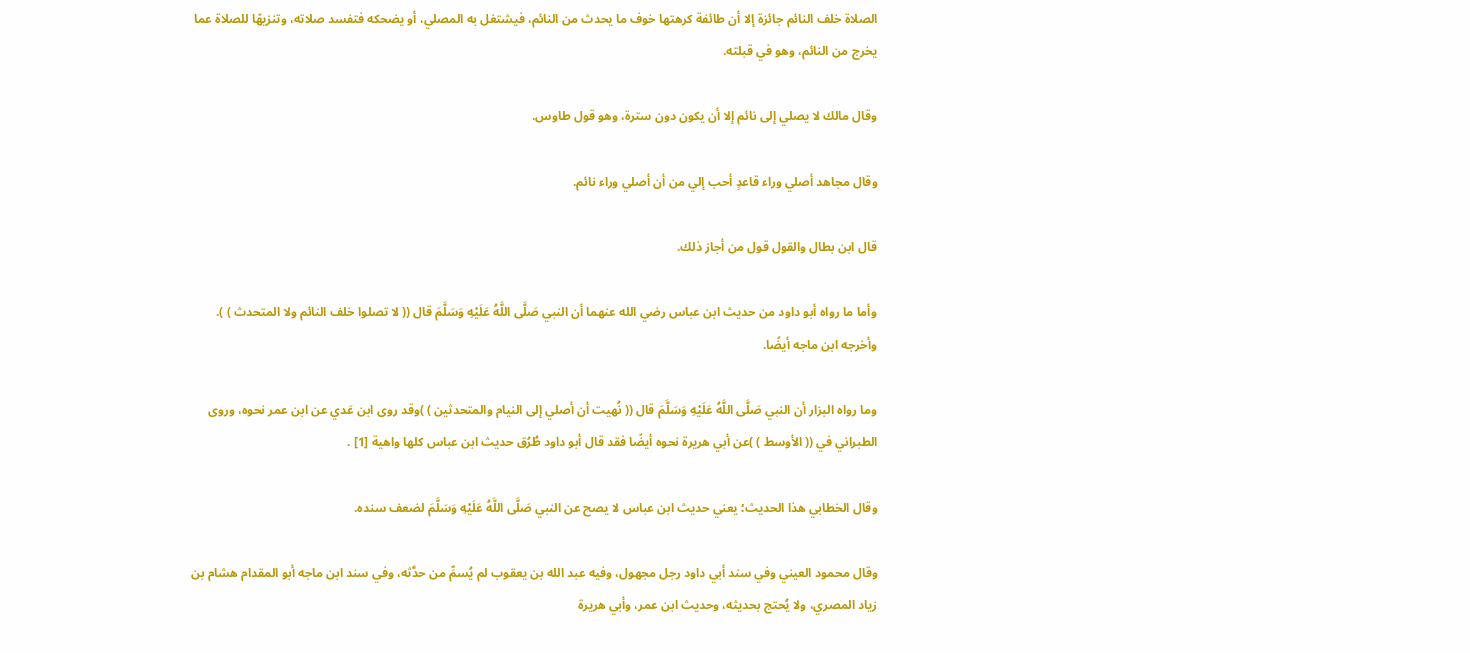الصلاة خلف النائم جائزة إلا أن طائفة كرهتها خوف ما يحدث من النائم، فيشتغل به المصلي، أو يضحكه فتفسد صلاته، وتنزيهًا للصلاة عما يخرج من النائم، وهو في قبلته.

وقال مالك لا يصلي إلى نائم إلا أن يكون دون سترة، وهو قول طاوس.

وقال مجاهد أصلي وراء قاعدٍ أحب إلي من أن أصلي وراء نائم.

قال ابن بطال والقول قول من أجاز ذلك.

وأما ما رواه أبو داود من حديث ابن عباس رضي الله عنهما أن النبي صَلَّى اللَّهُ عَلَيْهِ وَسَلَّمَ قال (( لا تصلوا خلف النائم ولا المتحدث ) ). وأخرجه ابن ماجه أيضًا.

وما رواه البزار أن النبي صَلَّى اللَّهُ عَلَيْهِ وَسَلَّمَ قال (( نُهيت أن أصلي إلى النيام والمتحدثين ) )وقد روى ابن عَدي عن ابن عمر نحوه، وروى الطبراني في (( الأوسط ) )عن أبي هريرة نحوه أيضًا فقد قال أبو داود طُرُق حديث ابن عباس كلها واهية [1] .

وقال الخطابي هذا الحديث؛ يعني حديث ابن عباس لا يصح عن النبي صَلَّى اللَّهُ عَلَيْهِ وَسَلَّمَ لضعف سنده.

وقال محمود العيني وفي سند أبي داود رجل مجهول، وفيه عبد الله بن يعقوب لم يُسمِّ من حدَّثه، وفي سند ابن ماجه أبو المقدام هشام بن زياد المصري، ولا يُحتج بحديثه، وحديث ابن عمر، وأبي هريرة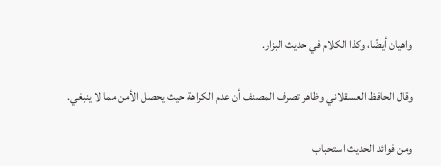واهيان أيضًا، وكذا الكلام في حديث البزار.

وقال الحافظ العسقلاني وظاهر تصرف المصنف أن عدم الكراهة حيث يحصل الأمن مما لا ينبغي.

ومن فوائد الحديث استحباب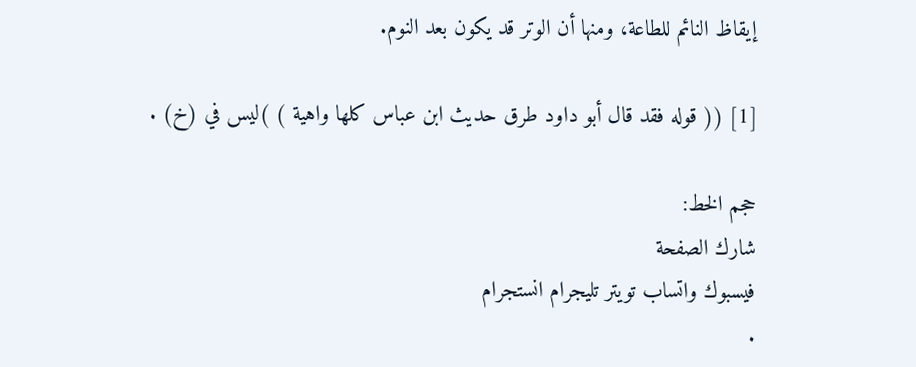إيقاظ النائم للطاعة، ومنها أن الوتر قد يكون بعد النوم.

[1] (( قوله فقد قال أبو داود طرق حديث ابن عباس كلها واهية ) )ليس في (خ) .

حجم الخط:
شارك الصفحة
فيسبوك واتساب تويتر تليجرام انستجرام
.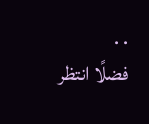. .
فضلًا انتظر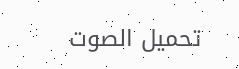تحميل الصوت